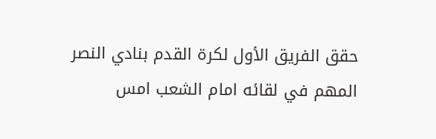حقق الفريق الأول لكرة القدم بنادي النصر المهم في لقائه امام الشعب امس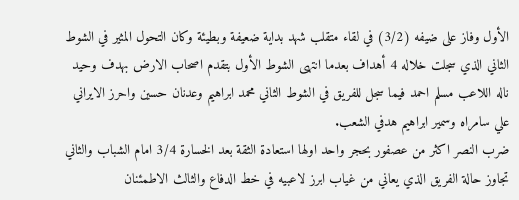الأول وفاز على ضيفه (3/2) في لقاء متقلب شهد بداية ضعيفة وبطيئة وكان التحول المثير في الشوط الثاني الذي سجلت خلاله 4 أهداف بعدما انتهى الشوط الأول بتقدم اصحاب الارض بهدف وحيد ناله اللاعب مسلم احمد فيما سجل للفريق في الشوط الثاني محمد ابراهيم وعدنان حسين واحرز الايراني علي سامراه وسمير ابراهيم هدفي الشعب.
ضرب النصر اكثر من عصفور بحجر واحد اولها استعادة الثقة بعد الخسارة 3/4 امام الشباب والثاني تجاوز حالة الفريق الذي يعاني من غياب ابرز لاعبيه في خط الدفاع والثالث الاطمئنان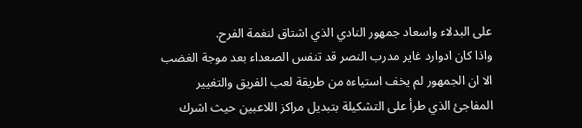على البدلاء واسعاد جمهور النادي الذي اشتاق لنغمة الفرح.
واذا كان ادوارد غاير مدرب النصر قد تنفس الصعداء بعد موجة الغضب الا ان الجمهور لم يخف استياءه من طريقة لعب الفريق والتغيير المفاجئ الذي طرأ على التشكيلة بتبديل مراكز اللاعبين حيث اشرك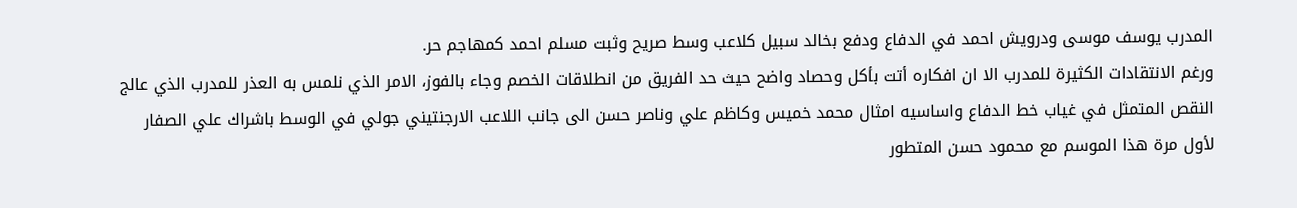المدرب يوسف موسى ودرويش احمد في الدفاع ودفع بخالد سبيل كلاعب وسط صريح وثبت مسلم احمد كمهاجم حر.
ورغم الانتقادات الكثيرة للمدرب الا ان افكاره أتت بأكل وحصاد واضح حيث حد الفريق من انطلاقات الخصم وجاء بالفوز، الامر الذي نلمس به العذر للمدرب الذي عالج النقص المتمثل في غياب خط الدفاع واساسيه امثال محمد خميس وكاظم علي وناصر حسن الى جانب اللاعب الارجنتيني جولي في الوسط باشراك علي الصفار لأول مرة هذا الموسم مع محمود حسن المتطور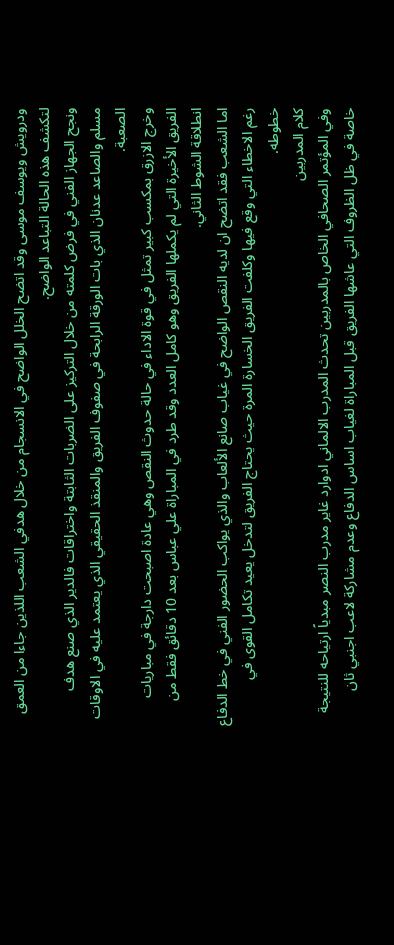ودرويش ويوسف موسى وقد اتضح الخلل الواضح في الانسجام من خلال هدفي الشعب اللذين جاءا من العمق لتكشف هذه الحالة التباعد الواضح.
ونجح الجهاز الفني في فرض كلمته من خلال التركيز على الضربات الثابتة واختراقات فالدير الذي صنع هدف مسلم والصاعد عدنان الذي بات الورقة الرابحة في صفوف الفريق والمنقذ الحقيقي الذي يعتمد عليه في الاوقات الصعبة.
وخرج الازرق بمكسب كبير تمثل في قوة الاداء في حالة حدوث النقص وهي عادة اصبحت دارجة في مباريات الفريق الأخيرة التي لم يكملها الفريق وهو كامل العدد وقد طرد في المباراة علي عباس بعد 10 دقائق فقط من انطلاقة الشوط الثاني.
اما الشعب فقد اتضح ان لديه النقص الواضح في غياب صانع الألعاب والذي يواكب الحضور الفني في خط الدفاع رغم الاخطاء التي وقع فيها وكلفت الفريق الخسارة المرة حيث يحتاج الفريق لتدخل يعيد تكامل القوى في خطوطه.
كلام المدربين
وفي المؤتمر الصحافي الخاص بالمدربين تحدث المدرب الالماني ادوارد غاير مدرب النصر مبدياً ارتياحه للنتيجة خاصة في ظل الظروف التي عاشها الفريق قبل المباراة لغياب اساس الدفاع وعدم مشاركة لاعب اجنبي ثان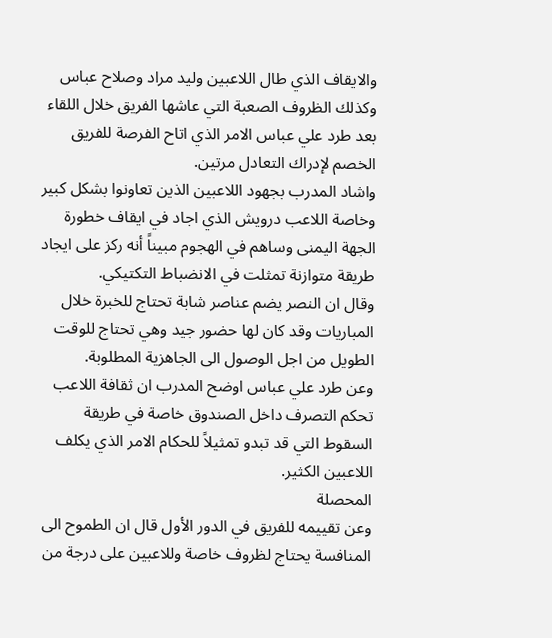والايقاف الذي طال اللاعبين وليد مراد وصلاح عباس وكذلك الظروف الصعبة التي عاشها الفريق خلال اللقاء بعد طرد علي عباس الامر الذي اتاح الفرصة للفريق الخصم لإدراك التعادل مرتين.
واشاد المدرب بجهود اللاعبين الذين تعاونوا بشكل كبير وخاصة اللاعب درويش الذي اجاد في ايقاف خطورة الجهة اليمنى وساهم في الهجوم مبيناً أنه ركز على ايجاد طريقة متوازنة تمثلت في الانضباط التكتيكي.
وقال ان النصر يضم عناصر شابة تحتاج للخبرة خلال المباريات وقد كان لها حضور جيد وهي تحتاج للوقت الطويل من اجل الوصول الى الجاهزية المطلوبة.
وعن طرد علي عباس اوضح المدرب ان ثقافة اللاعب تحكم التصرف داخل الصندوق خاصة في طريقة السقوط التي قد تبدو تمثيلاً للحكام الامر الذي يكلف اللاعبين الكثير.
المحصلة
وعن تقييمه للفريق في الدور الأول قال ان الطموح الى المنافسة يحتاج لظروف خاصة وللاعبين على درجة من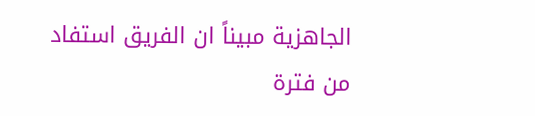الجاهزية مبيناً ان الفريق استفاد من فترة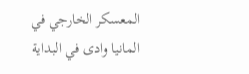المعسكر الخارجي في المانيا وادى في البداية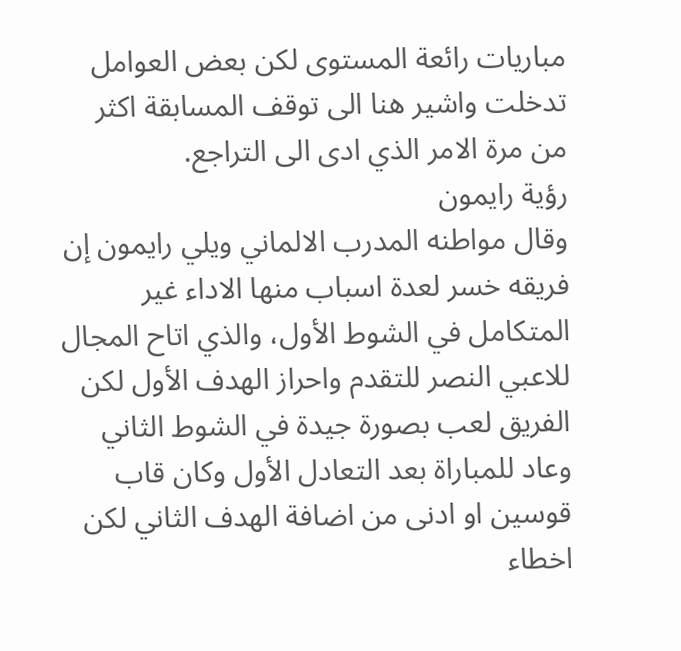مباريات رائعة المستوى لكن بعض العوامل تدخلت واشير هنا الى توقف المسابقة اكثر من مرة الامر الذي ادى الى التراجع.
رؤية رايمون
وقال مواطنه المدرب الالماني ويلي رايمون إن فريقه خسر لعدة اسباب منها الاداء غير المتكامل في الشوط الأول، والذي اتاح المجال للاعبي النصر للتقدم واحراز الهدف الأول لكن الفريق لعب بصورة جيدة في الشوط الثاني وعاد للمباراة بعد التعادل الأول وكان قاب قوسين او ادنى من اضافة الهدف الثاني لكن اخطاء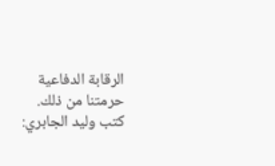الرقابة الدفاعية حرمتنا من ذلك.
كتب وليد الجابري: